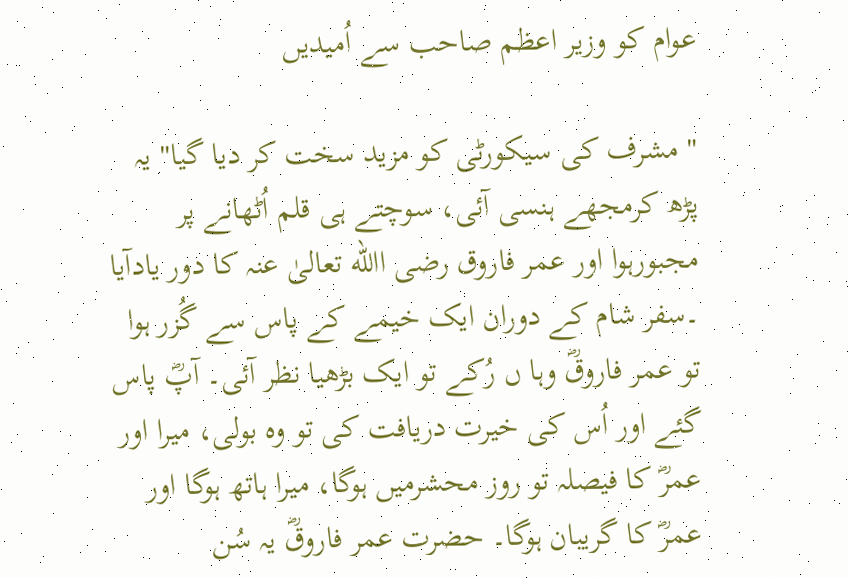عوام کو وزیر اعظم صاحب سے اُمیدیں

" مشرف کی سیکورٹی کو مزید سخت کر دیا گیا" یہ پڑھ کرمجھے ہنسی آئی، سوچتے ہی قلم اُٹھانے پر مجبورہوا اور عمر فاروق رضی االله تعالیٰ عنہ کا دور یادآیا ۔سفر شام کے دوران ایک خیمے کے پاس سے گُزر ہوا تو عمر فاروقؓ وہا ں رُکے تو ایک بڑھیا نظر آئی۔ آپؓ پاس گئے اور اُس کی خیرت دریافت کی تو وہ بولی، میرا اور عمرؓ کا فیصلہ تو روز محشرمیں ہوگا، میرا ہاتھ ہوگا اور عمرؓ کا گریبان ہوگا۔ حضرت عمر فاروقؓ یہ سُن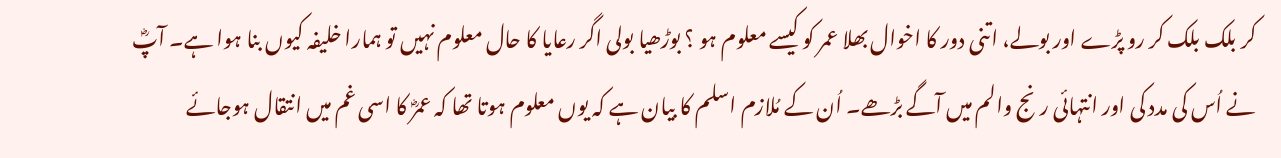کر بلک بلک کر رو پڑے اور بولے، اتنی دور کا اخوال بھلا عمر کو کیسے معلوم ہو ؟ بوڑھیا بولی اگر رعایا کا حال معلوم نہیں تو ہمارا خلیفہ کیوں بنا ہوا ہے۔ آپؓ نے اُس کی مدد کی اور انتہائی رنج والم میں آگے بڑھے۔ اُن کے مُلازم اسلم کا بیان ہے کہ یوں معلوم ہوتا تھا کہ عمرؓ کا اسی غم میں انتقال ہوجائے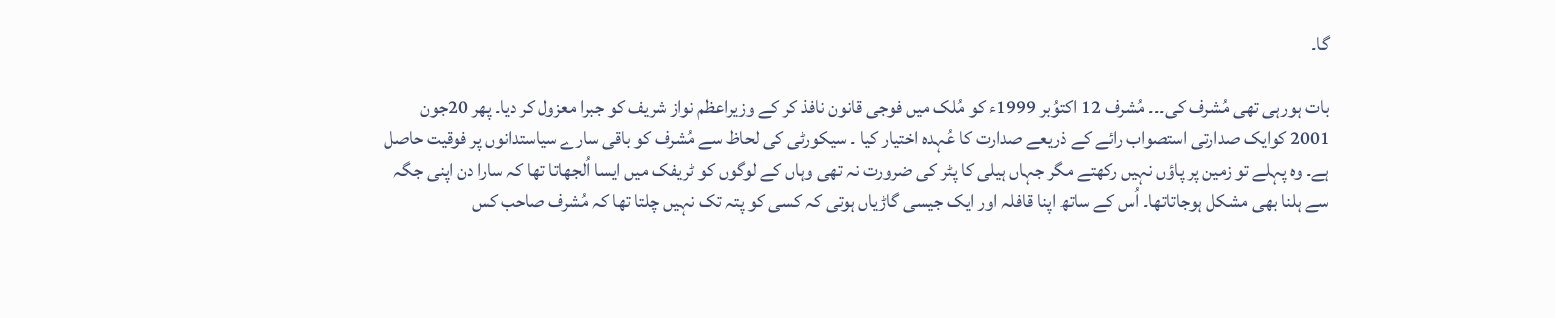گا۔

بات ہورہی تھی مُشرف کی۔۔۔ مُشرف 12 اکتوُبر 1999ء کو مُلک میں فوجی قانون نافذ کر کے وزیراعظم نواز شریف کو جبرا معزول کر دیا۔ پھر 20جون 2001 کوایک صدارتی استصواب رائے کے ذریعے صدارت کا عُہدہ اختیار کیا ۔ سیکورٹی کی لحاظ سے مُشرف کو باقی سارے سیاستدانوں پر فوقیت حاصل ہے۔ وہ پہلے تو زمین پر پاؤں نہیں رکھتے مگر جہاں ہیلی کا پٹر کی ضرورت نہ تھی وہاں کے لوگوں کو ٹریفک میں ایسا اُلجھاتا تھا کہ سارا دن اپنی جگہ سے ہلنا بھی مشکل ہوجاتاتھا۔ اُس کے ساتھ اپنا قافلہ اور ایک جیسی گاڑیاں ہوتی کہ کسی کو پتہ تک نہیں چلتا تھا کہ مُشرف صاحب کس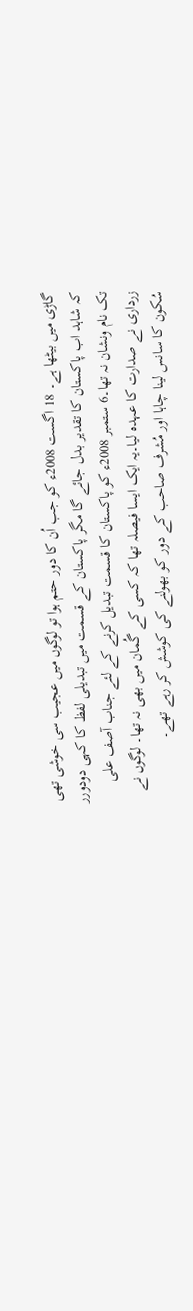گاڑی میں بیٹھا ہے۔ 18 اگست 2008ء کو جب اُن کا دور حتم ہوا تو لوگوں میں عجیب سی خوشی تھی کہ شاہد اب پاکستان کا تقدیر بدل جائے گا مگر پاکستان کے قسمت میں تبدیلی لفظ کا کہی دودورر تک نام ونشان نہ تھا۔6 ستمبر 2008ء کو پاکستان کا قسمت تبدیل کرنے کے لئے جناب آصف علی زرداری نے صدارت کا عہدہ لیا۔یہ ایک ایسا فیصلہ تھا کہ کسی کے گُمان میں بھی نہ تھا۔ لوگوں نے سُکون کا سانس لینا چاہا اور مُشرف صاحب کے دور کو بھولنے کی کوشش کر رہے تھے۔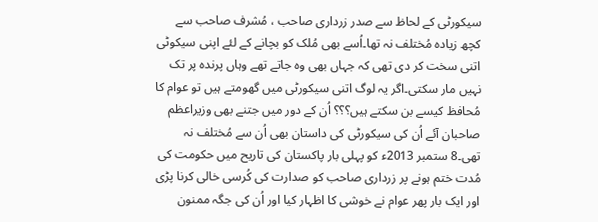سیکورٹی کے لحاظ سے صدر زرداری صاحب ، مُشرف صاحب سے کچھ زیادہ مُختلف نہ تھا۔اُسے بھی مُلک کو بچانے کے لئے اپنی سیکوٹی اتنی سخت کر دی تھی کہ جہاں بھی وہ جاتے تھے وہاں پرندہ پر تک نہیں مار سکتی۔اگر یہ لوگ اتنی سیکورٹی میں گھومتے ہیں تو عوام کا مُحافظ کیسے بن سکتے ہیں؟؟؟ اُن کے دور میں جتنے بھی وزیراعظم صاحبان آئے اُن کی سیکورٹی کی داستان بھی اُن سے مُختلف نہ تھی۔8 ستمبر 2013ء کو پہلی بار پاکستان کی تاریح میں حکومت کی مُدت ختم ہونے پر زرداری صاحب کو صدارت کی کُرسی خالی کرنا پڑی اور ایک بار پھر عوام نے خوشی کا اظہار کیا اور اُن کی جگہ ممنون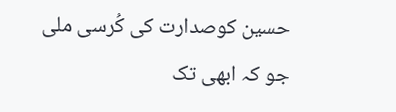حسین کوصدارت کی کُرسی ملی جو کہ ابھی تک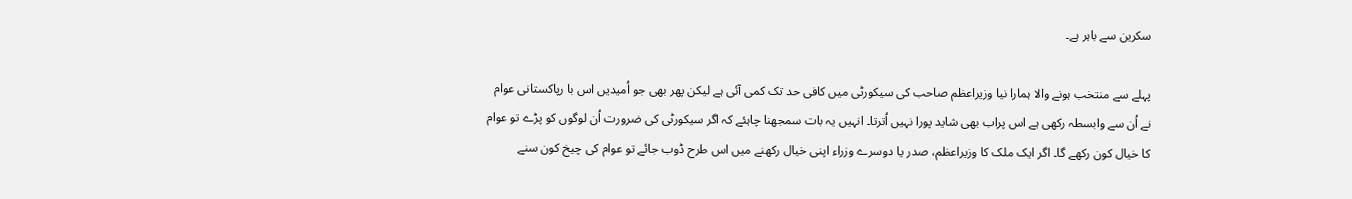سکرین سے باہر ہے۔

پہلے سے منتخب ہونے والا ہمارا نیا وزیراعظم صاحب کی سیکورٹی میں کافی حد تک کمی آئی ہے لیکن پھر بھی جو اُمیدیں اس با رپاکستانی عوام نے اُن سے وابسطہ رکھی ہے اس پراب بھی شاید پورا نہیں اُترتا۔ انہیں یہ بات سمجھنا چاہئے کہ اگر سیکورٹی کی ضرورت اُن لوگوں کو پڑے تو عوام کا خیال کون رکھے گا۔ اگر ایک ملک کا وزیراعظم، صدر یا دوسرے وزراء اپنی خیال رکھنے میں اس طرح ڈوب جائے تو عوام کی چیخ کون سنے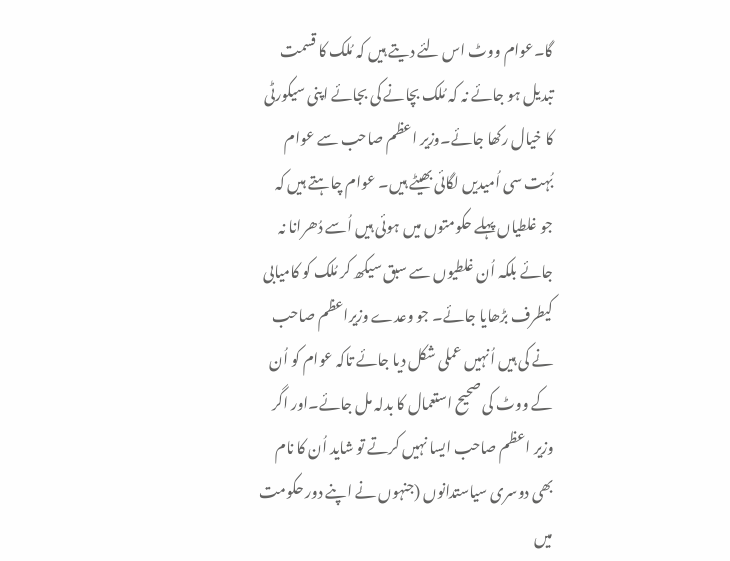گا۔عوام ووٹ اس لئے دیتے ہیں کہ مُلک کا قسمت تبدیل ہو جائے نہ کہ مُلک بچانے کی بجائے اپنی سیکورٹی کا خیال رکھا جائے۔وزیر اعظم صاحب سے عوام بُہت سی اُمیدیں لگائی بھیٹے ہیں۔ عوام چاہتے ہیں کہ جو غلطیاں پہلے حکومتوں میں ہوئی ہیں اُسے دُھرانا نہ جائے بلکہ اُن غلطیوں سے سبق سیکھ کر مُلک کو کامیابی کیطرف بڑھایا جائے۔ جو وعدے وزیراعظم صاحب نے کی ہیں اُنہیں عملی شکل دیا جائے تاکہ عوام کو اُن کے ووٹ کی صحیح استعمال کا بدلہ مل جائے۔اور اگر وزیر اعظم صاحب ایسا نہیں کرتے تو شاید اُن کا نام بھی دوسری سیاستدانوں (جنہوں نے اپنے دور حکومت میں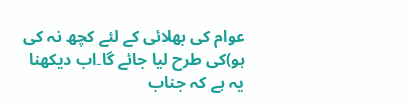عوام کی بھلائی کے لئے کچھ نہ کی ہو)کی طرح لیا جائے گا۔اب دیکھنا یہ ہے کہ جناب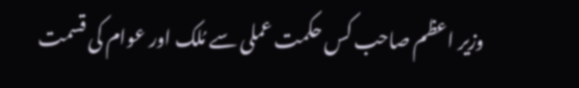وزیر اعظم صاحب کس حکمت عملی سے مُلک اور عوام کی قسمت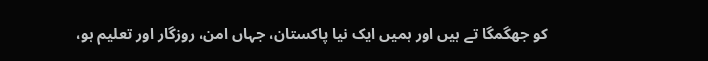کو جھگمگا تے ہیں اور ہمیں ایک نیا پاکستان، جہاں امن، روزگار اور تعلیم ہو،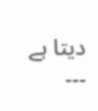دیتا ہے ۔۔۔